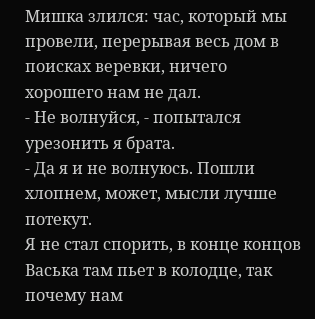Мишка злился: час, который мы провели, перерывая весь дом в поисках веревки, ничего хорошего нам не дал.
- Не волнуйся, - попытался урезонить я брата.
- Да я и не волнуюсь. Пошли хлопнем, может, мысли лучше потекут.
Я не стал спорить, в конце концов Васька там пьет в колодце, так почему нам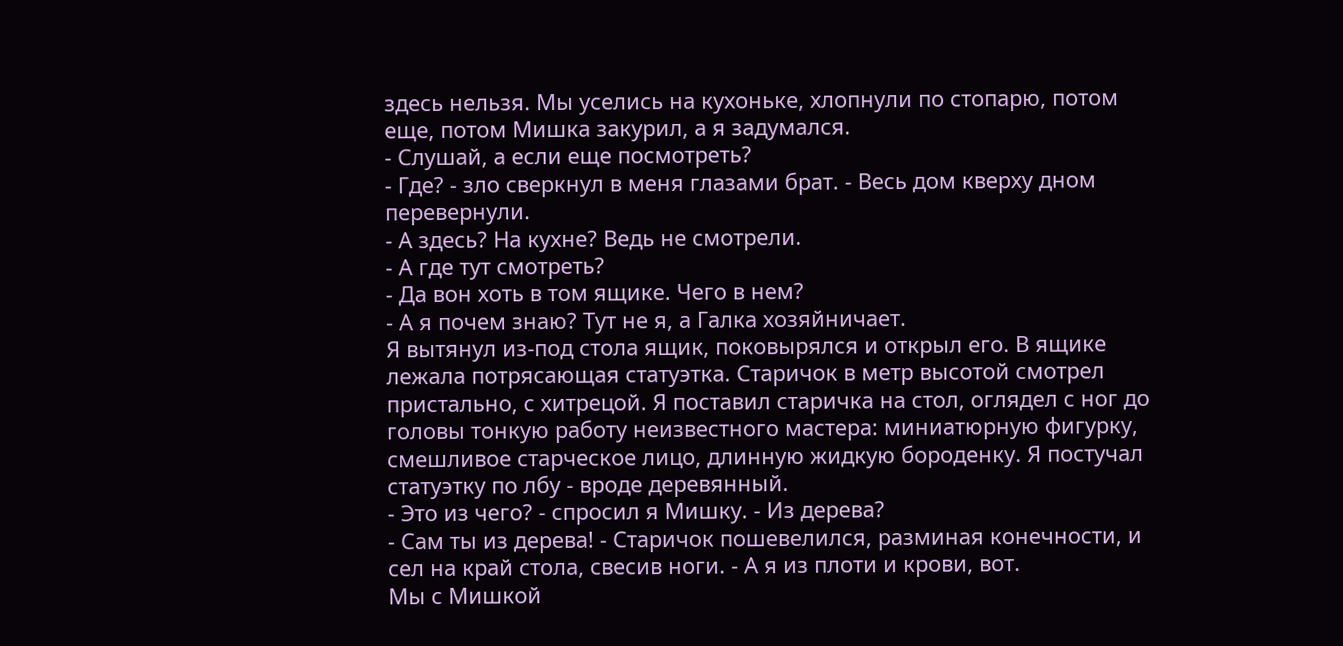здесь нельзя. Мы уселись на кухоньке, хлопнули по стопарю, потом еще, потом Мишка закурил, а я задумался.
- Слушай, а если еще посмотреть?
- Где? - зло сверкнул в меня глазами брат. - Весь дом кверху дном перевернули.
- А здесь? На кухне? Ведь не смотрели.
- А где тут смотреть?
- Да вон хоть в том ящике. Чего в нем?
- А я почем знаю? Тут не я, а Галка хозяйничает.
Я вытянул из-под стола ящик, поковырялся и открыл его. В ящике лежала потрясающая статуэтка. Старичок в метр высотой смотрел пристально, с хитрецой. Я поставил старичка на стол, оглядел с ног до головы тонкую работу неизвестного мастера: миниатюрную фигурку, смешливое старческое лицо, длинную жидкую бороденку. Я постучал статуэтку по лбу - вроде деревянный.
- Это из чего? - спросил я Мишку. - Из дерева?
- Сам ты из дерева! - Старичок пошевелился, разминая конечности, и сел на край стола, свесив ноги. - А я из плоти и крови, вот.
Мы с Мишкой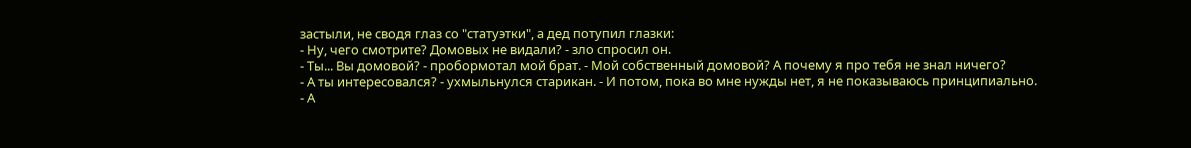застыли, не сводя глаз со "статуэтки", а дед потупил глазки:
- Ну, чего смотрите? Домовых не видали? - зло спросил он.
- Ты... Вы домовой? - пробормотал мой брат. - Мой собственный домовой? А почему я про тебя не знал ничего?
- А ты интересовался? - ухмыльнулся старикан. - И потом, пока во мне нужды нет, я не показываюсь принципиально.
- А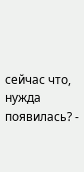сейчас что, нужда появилась? -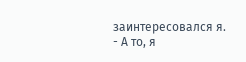заинтересовался я.
- А то, я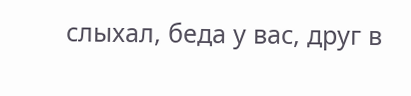слыхал, беда у вас, друг в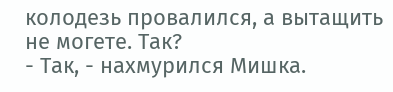колодезь провалился, а вытащить не могете. Так?
- Так, - нахмурился Мишка.